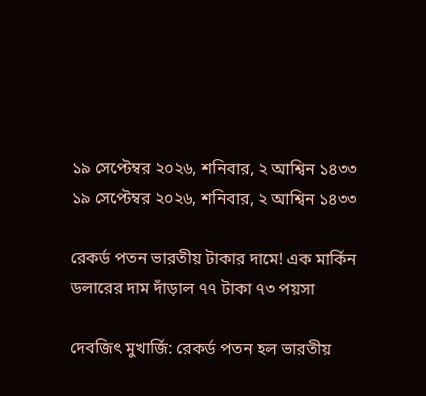১৯ সেপ্টেম্বর ২০২৬, শনিবার, ২ আশ্বিন ১৪৩৩
১৯ সেপ্টেম্বর ২০২৬, শনিবার, ২ আশ্বিন ১৪৩৩

রেকর্ড পতন ভারতীয় টাকার দামে! এক মার্কিন ডলারের দাম দাঁড়াল ৭৭ টাকা ৭৩ পয়সা

দেবজিৎ মুখার্জি: রেকর্ড পতন হল ভারতীয়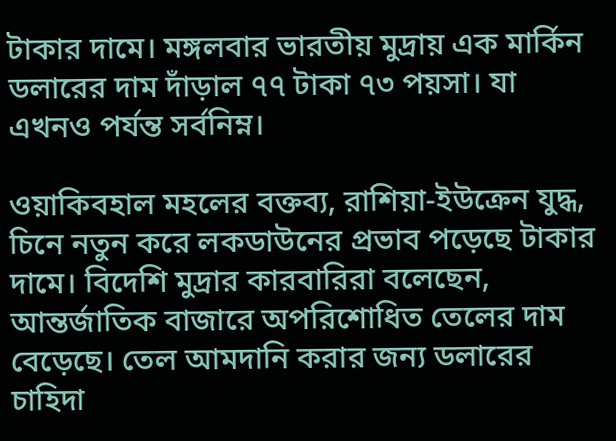টাকার দামে। মঙ্গলবার ভারতীয় মুদ্রায় এক মার্কিন ডলারের দাম দাঁড়াল ৭৭ টাকা ৭৩ পয়সা। যা এখনও পর্যন্ত সর্বনিম্ন।

ওয়াকিবহাল মহলের বক্তব্য, রাশিয়া-ইউক্রেন যুদ্ধ, চিনে নতুন করে লকডাউনের প্রভাব পড়েছে টাকার দামে। বিদেশি মুদ্রার কারবারিরা বলেছেন, আন্তর্জাতিক বাজারে অপরিশোধিত তেলের দাম বেড়েছে। তেল আমদানি করার জন্য ডলারের চাহিদা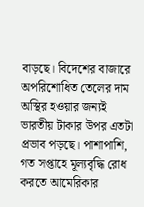বাড়ছে। বিদেশের বাজারে অপরিশোধিত তেলের দাম অস্থির হওয়ার জন্যই ভারতীয় টাকার উপর এতটা প্রভাব পড়ছে। পাশাপাশি, গত সপ্তাহে মূল্যবৃদ্ধি রোধ করতে আমেরিকার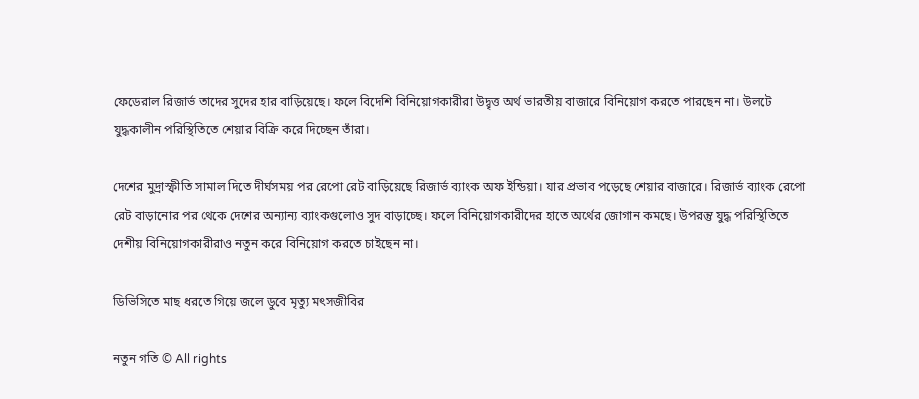ফেডেরাল রিজার্ভ তাদের সুদের হার বাড়িয়েছে। ফলে বিদেশি বিনিয়োগকারীরা উদ্বৃত্ত অর্থ ভারতীয় বাজারে বিনিয়োগ করতে পারছেন না। উলটে যুদ্ধকালীন পরিস্থিতিতে শেয়ার বিক্রি করে দিচ্ছেন তাঁরা।

দেশের মুদ্রাস্ফীতি সামাল দিতে দীর্ঘসময় পর রেপো রেট বাড়িয়েছে রিজার্ভ ব্যাংক অফ ইন্ডিয়া। যার প্রভাব পড়েছে শেয়ার বাজারে। রিজার্ভ ব্যাংক রেপো রেট বাড়ানোর পর থেকে দেশের অন্যান্য ব্যাংকগুলোও সুদ বাড়াচ্ছে। ফলে বিনিয়োগকারীদের হাতে অর্থের জোগান কমছে। উপরন্তু যুদ্ধ পরিস্থিতিতে দেশীয় বিনিয়োগকারীরাও নতুন করে বিনিয়োগ করতে চাইছেন না।

ডিভিসিতে মাছ ধরতে গিয়ে জলে ডুবে মৃত্যু মৎসজীবির

নতুন গতি © All rights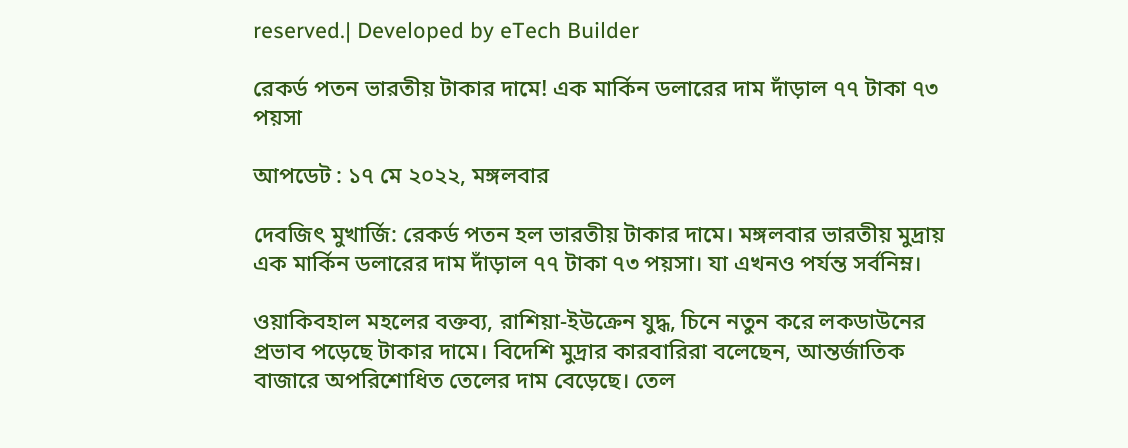reserved.| Developed by eTech Builder

রেকর্ড পতন ভারতীয় টাকার দামে! এক মার্কিন ডলারের দাম দাঁড়াল ৭৭ টাকা ৭৩ পয়সা

আপডেট : ১৭ মে ২০২২, মঙ্গলবার

দেবজিৎ মুখার্জি: রেকর্ড পতন হল ভারতীয় টাকার দামে। মঙ্গলবার ভারতীয় মুদ্রায় এক মার্কিন ডলারের দাম দাঁড়াল ৭৭ টাকা ৭৩ পয়সা। যা এখনও পর্যন্ত সর্বনিম্ন।

ওয়াকিবহাল মহলের বক্তব্য, রাশিয়া-ইউক্রেন যুদ্ধ, চিনে নতুন করে লকডাউনের প্রভাব পড়েছে টাকার দামে। বিদেশি মুদ্রার কারবারিরা বলেছেন, আন্তর্জাতিক বাজারে অপরিশোধিত তেলের দাম বেড়েছে। তেল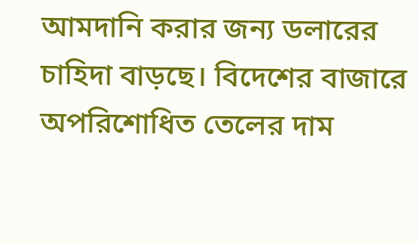আমদানি করার জন্য ডলারের চাহিদা বাড়ছে। বিদেশের বাজারে অপরিশোধিত তেলের দাম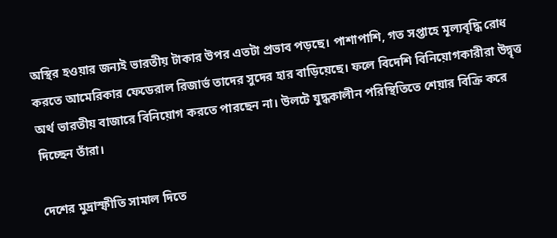অস্থির হওয়ার জন্যই ভারতীয় টাকার উপর এতটা প্রভাব পড়ছে। পাশাপাশি, গত সপ্তাহে মূল্যবৃদ্ধি রোধ করতে আমেরিকার ফেডেরাল রিজার্ভ তাদের সুদের হার বাড়িয়েছে। ফলে বিদেশি বিনিয়োগকারীরা উদ্বৃত্ত অর্থ ভারতীয় বাজারে বিনিয়োগ করতে পারছেন না। উলটে যুদ্ধকালীন পরিস্থিতিতে শেয়ার বিক্রি করে দিচ্ছেন তাঁরা।

দেশের মুদ্রাস্ফীতি সামাল দিতে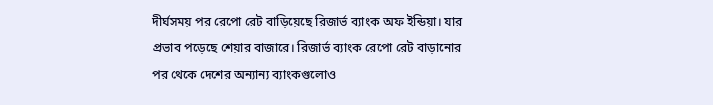দীর্ঘসময় পর রেপো রেট বাড়িয়েছে রিজার্ভ ব্যাংক অফ ইন্ডিয়া। যার প্রভাব পড়েছে শেয়ার বাজারে। রিজার্ভ ব্যাংক রেপো রেট বাড়ানোর পর থেকে দেশের অন্যান্য ব্যাংকগুলোও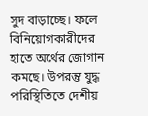সুদ বাড়াচ্ছে। ফলে বিনিয়োগকারীদের হাতে অর্থের জোগান কমছে। উপরন্তু যুদ্ধ পরিস্থিতিতে দেশীয়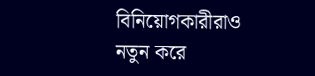বিনিয়োগকারীরাও নতুন করে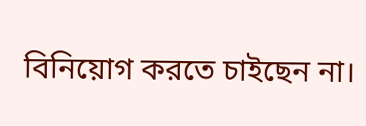বিনিয়োগ করতে চাইছেন না।